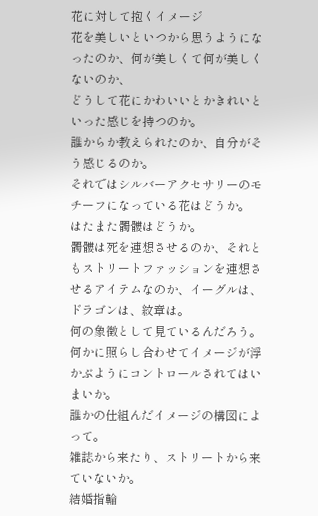花に対して抱くイメージ
花を美しいといつから思うようになったのか、何が美しくて何が美しくないのか、
どうして花にかわいいとかきれいといった感じを持つのか。
誰からか教えられたのか、自分がそう感じるのか。
それではシルバーアクセサリーのモチーフになっている花はどうか。
はたまた髑髏はどうか。
髑髏は死を連想させるのか、それともストリートファッションを連想させるアイテムなのか、イーグルは、ドラゴンは、紋章は。
何の象徴として見ているんだろう。
何かに照らし合わせてイメージが浮かぶようにコントロールされてはいまいか。
誰かの仕組んだイメージの構図によって。
雑誌から来たり、ストリートから来ていないか。
結婚指輪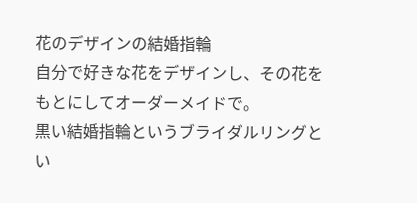花のデザインの結婚指輪
自分で好きな花をデザインし、その花をもとにしてオーダーメイドで。
黒い結婚指輪というブライダルリングとい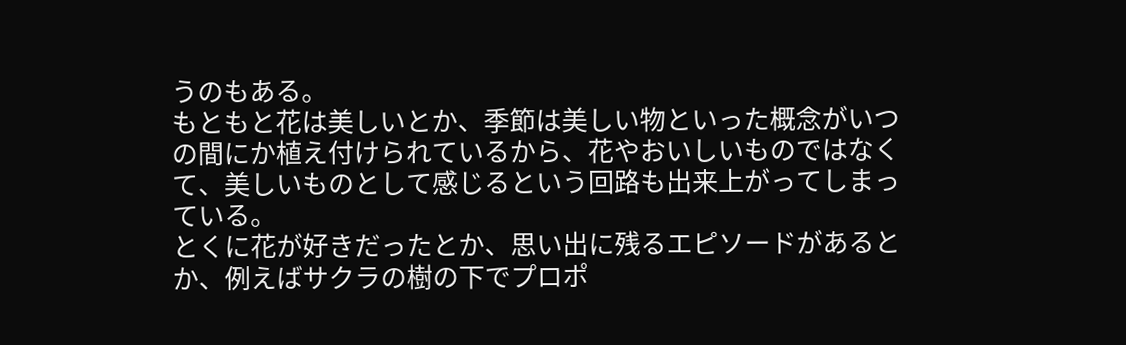うのもある。
もともと花は美しいとか、季節は美しい物といった概念がいつの間にか植え付けられているから、花やおいしいものではなくて、美しいものとして感じるという回路も出来上がってしまっている。
とくに花が好きだったとか、思い出に残るエピソードがあるとか、例えばサクラの樹の下でプロポ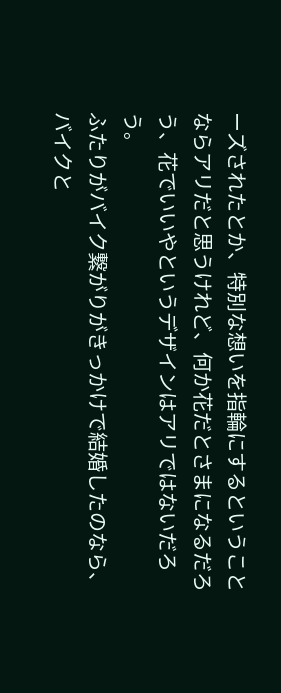ーズされたとか、特別な想いを指輪にするということならアリだと思うけれど、何か花だとさまになるだろう、花でいいやというデザインはアリではないだろう。
ふたりがバイク繋がりがきっかけで結婚したのなら、バイクと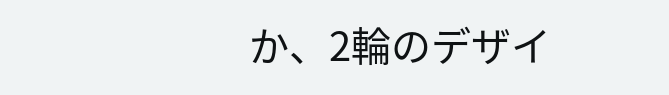か、2輪のデザイ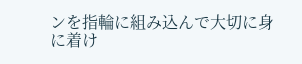ンを指輪に組み込んで大切に身に着け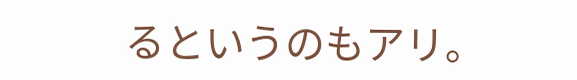るというのもアリ。